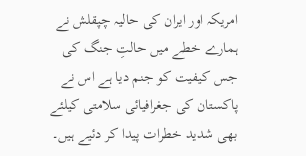امریکہ اور ایران کی حالیہ چپقلش نے ہمارے خطے میں حالتِ جنگ کی جس کیفیت کو جنم دیا ہے اس نے پاکستان کی جغرافیائی سلامتی کیلئے بھی شدید خطرات پیدا کر دئیے ہیں۔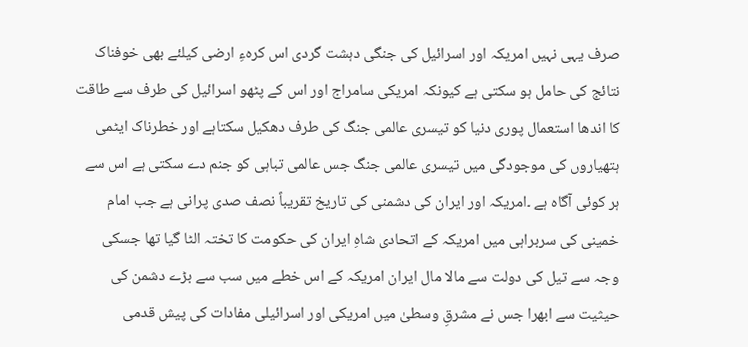صرف یہی نہیں امریکہ اور اسرائیل کی جنگی دہشت گردی اس کرہءِ ارضی کیلئے بھی خوفناک نتائج کی حامل ہو سکتی ہے کیونکہ امریکی سامراج اور اس کے پٹھو اسرائیل کی طرف سے طاقت کا اندھا استعمال پوری دنیا کو تیسری عالمی جنگ کی طرف دھکیل سکتاہے اور خطرناک ایٹمی ہتھیاروں کی موجودگی میں تیسری عالمی جنگ جس عالمی تباہی کو جنم دے سکتی ہے اس سے ہر کوئی آگاہ ہے ۔امریکہ اور ایران کی دشمنی کی تاریخ تقریباً نصف صدی پرانی ہے جب امام خمینی کی سربراہی میں امریکہ کے اتحادی شاہِ ایران کی حکومت کا تختہ الٹا گیا تھا جسکی وجہ سے تیل کی دولت سے مالا مال ایران امریکہ کے اس خطے میں سب سے بڑے دشمن کی حیثیت سے ابھرا جس نے مشرقِ وسطیٰ میں امریکی اور اسرائیلی مفادات کی پیش قدمی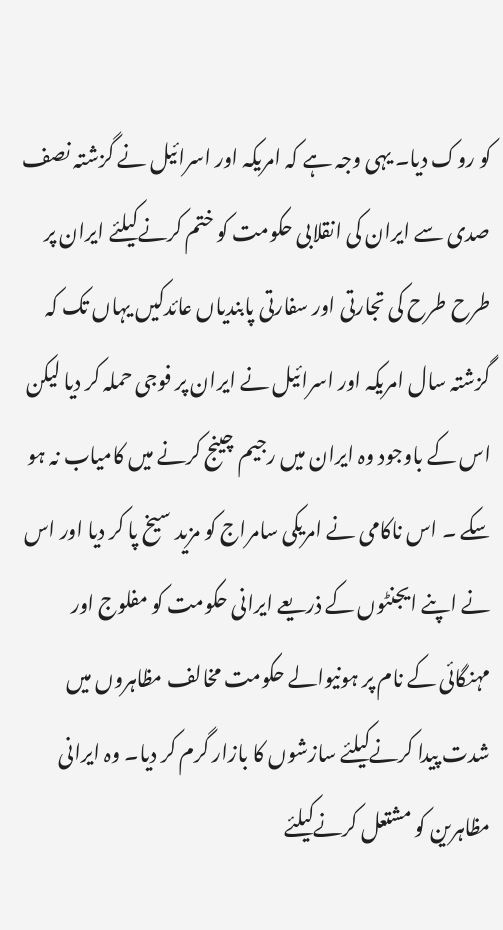کو روک دیا۔ یہی وجہ ہے کہ امریکہ اور اسرائیل نے گزشتہ نصف صدی سے ایران کی انقلابی حکومت کو ختم کرنےکیلئے ایران پر طرح طرح کی تجارتی اور سفارتی پابندیاں عائدکیں یہاں تک کہ گزشتہ سال امریکہ اور اسرائیل نے ایران پر فوجی حملہ کر دیا لیکن اس کے باوجود وہ ایران میں رجیم چینج کرنے میں کامیاب نہ ہو سکے ۔ اس ناکامی نے امریکی سامراج کو مزید سیخ پا کر دیا اور اس نے اپنے ایجنٹوں کے ذریعے ایرانی حکومت کو مفلوج اور مہنگائی کے نام پر ہونیوالے حکومت مخالف مظاہروں میں شدت پیدا کرنےکیلئے سازشوں کا بازار گرم کر دیا۔ وہ ایرانی مظاہرین کو مشتعل کرنےکیلئے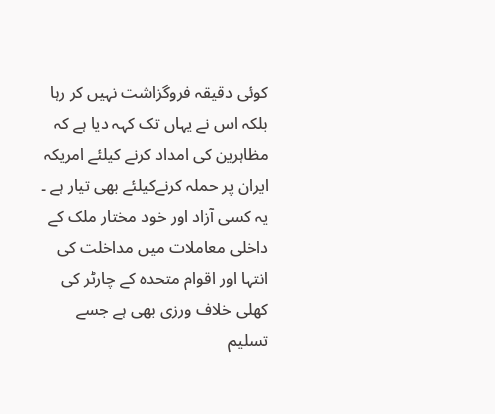کوئی دقیقہ فروگزاشت نہیں کر رہا بلکہ اس نے یہاں تک کہہ دیا ہے کہ مظاہرین کی امداد کرنے کیلئے امریکہ ایران پر حملہ کرنےکیلئے بھی تیار ہے ۔ یہ کسی آزاد اور خود مختار ملک کے داخلی معاملات میں مداخلت کی انتہا اور اقوام متحدہ کے چارٹر کی کھلی خلاف ورزی بھی ہے جسے تسلیم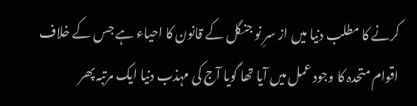کرنے کا مطلب دنیا میں از سرِ نو جنگل کے قانون کا احیاء ہے جس کے خلاف اقوام متحدہ کا وجود عمل میں آیا تھا گویا آج کی مہذب دنیا ایک مرتبہ پھر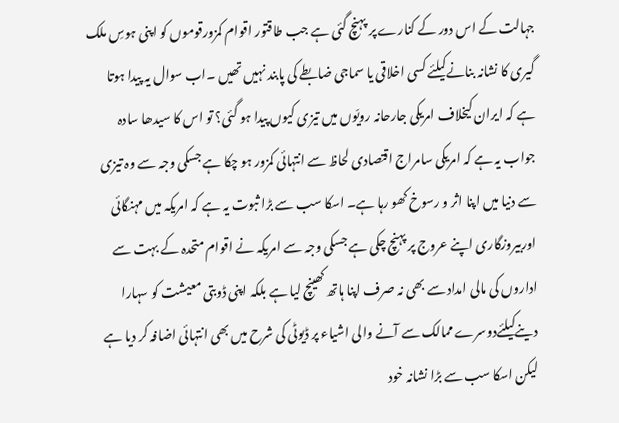جہالت کے اس دور کے کنارے پر پہنچ گئی ہے جب طاقتور اقوام کمزورقوموں کو اپنی ہوسِ ملک گیری کا نشانہ بنانےکیلئے کسی اخلاقی یا سماجی ضابطے کی پابند نہیں تھیں ۔اب سوال یہ پیدا ہوتا ہے کہ ایران کیخلاف امریکی جارحانہ رویّوں میں تیزی کیوں پیدا ہو گئی؟ تو اس کا سیدھا سادہ جواب یہ ہے کہ امریکی سامراج اقتصادی لحاظ سے انتہائی کمزور ہو چکا ہے جسکی وجہ سے وہ تیزی سے دنیا میں اپنا اثر و رسوخ کھو رہا ہے۔ اسکا سب سے بڑا ثبوت یہ ہے کہ امریکہ میں مہنگائی اوربیروزگاری اپنے عروج پر پہنچ چکی ہے جسکی وجہ سے امریکہ نے اقوام متحدہ کے بہت سے اداروں کی مالی امداد سے بھی نہ صرف اپنا ہاتھ کھینچ لیا ہے بلکہ اپنی ڈوبتی معیشت کو سہارا دینےکیلئےدوسرے ممالک سے آنے والی اشیاء پر ڈیوٹی کی شرح میں بھی انتہائی اضافہ کر دیا ہے لیکن اسکا سب سے بڑا نشانہ خود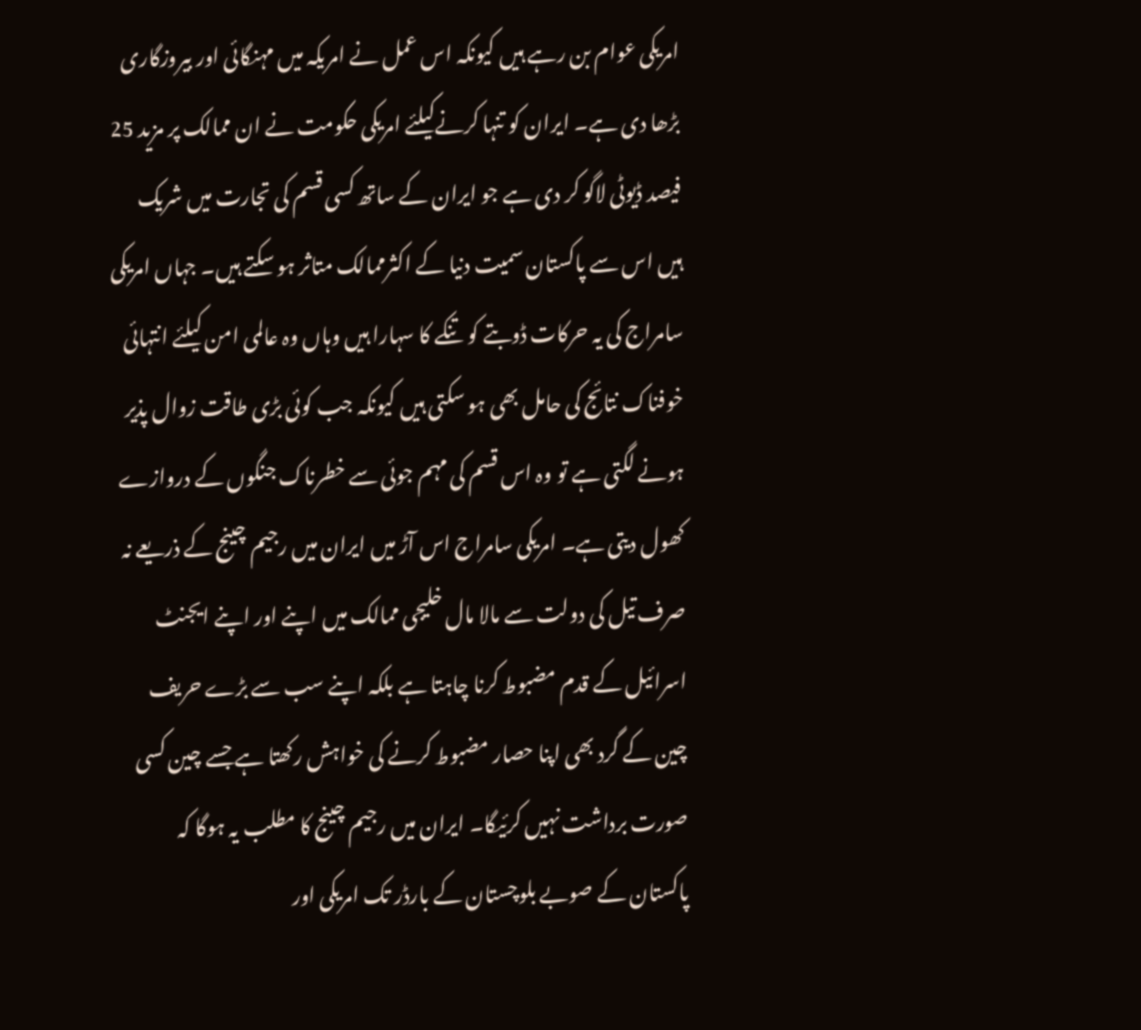امریکی عوام بن رہے ہیں کیونکہ اس عمل نے امریکہ میں مہنگائی اور بیروزگاری بڑھا دی ہے۔ ایران کو تنہا کرنےکیلئے امریکی حکومت نے ان ممالک پر مزید 25 فیصد ڈیوٹی لاگو کر دی ہے جو ایران کے ساتھ کسی قسم کی تجارت میں شریک ہیں اس سے پاکستان سمیت دنیا کے اکثرممالک متاثر ہو سکتے ہیں۔ جہاں امریکی سامراج کی یہ حرکات ڈوبتے کو تنکے کا سہارا ہیں وہاں وہ عالمی امن کیلئے انتہائی خوفناک نتائج کی حامل بھی ہو سکتی ہیں کیونکہ جب کوئی بڑی طاقت زوال پذیر ہونے لگتی ہے تو وہ اس قسم کی مہم جوئی سے خطرناک جنگوں کے دروازے کھول دیتی ہے۔ امریکی سامراج اس آڑ میں ایران میں رجیم چینج کے ذریعے نہ صرف تیل کی دولت سے مالا مال خلیجی ممالک میں اپنے اور اپنے ایجنٹ اسرائیل کے قدم مضبوط کرنا چاہتا ہے بلکہ اپنے سب سے بڑے حریف چین کے گرد بھی اپنا حصار مضبوط کرنے کی خواہش رکھتا ہے جسے چین کسی صورت برداشت نہیں کرئیگا۔ ایران میں رجیم چینج کا مطلب یہ ہوگا کہ پاکستان کے صوبے بلوچستان کے بارڈر تک امریکی اور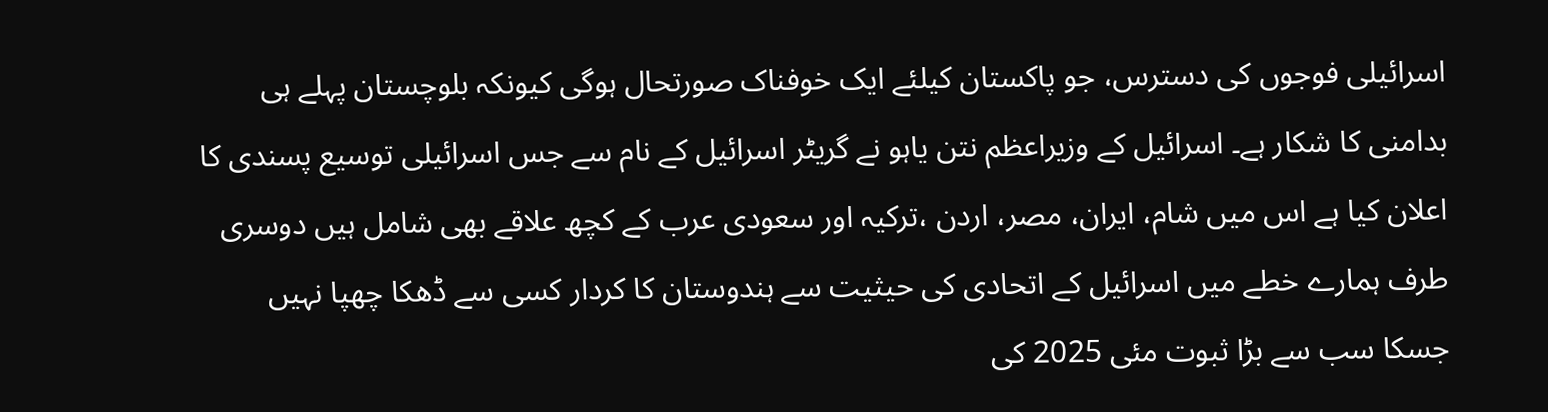اسرائیلی فوجوں کی دسترس، جو پاکستان کیلئے ایک خوفناک صورتحال ہوگی کیونکہ بلوچستان پہلے ہی بدامنی کا شکار ہے۔ اسرائیل کے وزیراعظم نتن یاہو نے گریٹر اسرائیل کے نام سے جس اسرائیلی توسیع پسندی کا اعلان کیا ہے اس میں شام، ایران، مصر، اردن ،ترکیہ اور سعودی عرب کے کچھ علاقے بھی شامل ہیں دوسری طرف ہمارے خطے میں اسرائیل کے اتحادی کی حیثیت سے ہندوستان کا کردار کسی سے ڈھکا چھپا نہیں جسکا سب سے بڑا ثبوت مئی 2025 کی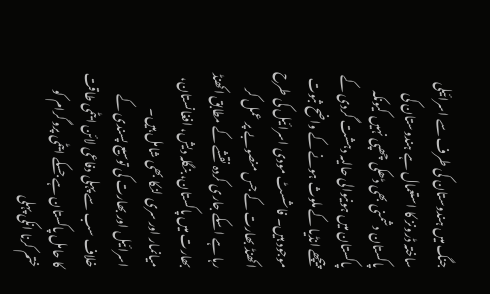جنگ میں ہندوستان کی طرف سے اسرائیلی ساختہ ڈرونز کا استعمال ہے ہندوستان کی پاکستان دشمنی بھی ڈھکی چھپی نہیں کیونکہ پاکستان میں ہونیوالی حالیہ دہشت گردی کے پیچھے انڈیا کے ملوث ہونے کے واضح ثبوت موجود ہیں۔ فاشسٹ مودی اسرائیل کی طرح اکھنڈ بھارت کے جس منصوبے پر عمل کر رہا ہے اسکے جاری کردہ نقشے کے مطابق اکھنڈ بھارت میں پاکستان، بنگلہ دیش، افغانستان، میانمار اور سری لنکا بھی شامل ہیں۔ اسرائیل اور بھارت کی توسیع پسندی کے خلاف سب سے پہلی دفاعی لائن ایٹمی طاقت کا حامل پاکستان ہے جسکے ایٹمی پروگرام کو ختم کرنا انکی پہلی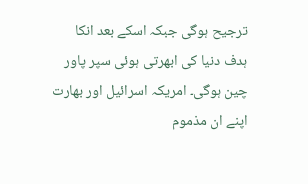ترجیح ہوگی جبکہ اسکے بعد انکا ہدف دنیا کی ابھرتی ہوئی سپر پاور چین ہوگی۔ امریکہ اسرائیل اور بھارت اپنے ان مذموم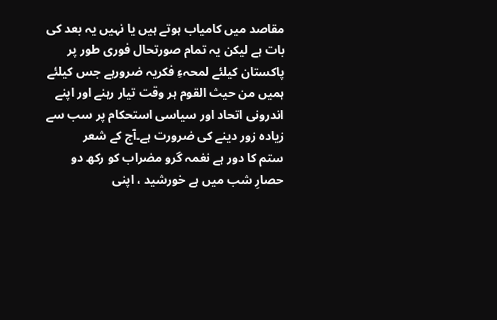مقاصد میں کامیاب ہوتے ہیں یا نہیں یہ بعد کی بات ہے لیکن یہ تمام صورتحال فوری طور پر پاکستان کیلئے لمحہءِ فکریہ ضرورہے جس کیلئے ہمیں من حیث القوم ہر وقت تیار رہنے اور اپنے اندرونی اتحاد اور سیاسی استحکام پر سب سے زیادہ زور دینے کی ضرورت ہے۔آج کے شعر
ستم کا دور ہے نغمہ گرو مضراب کو رکھ دو
حصارِ شب میں ہے خورشید ، اپنی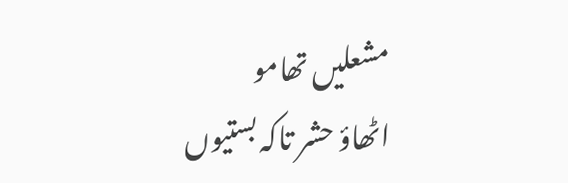مشعلیں تھامو
اٹھاؤ حشر تاکہ بستیوں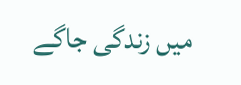میں زندگی جاگے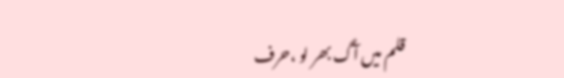قلم میں آگ بھر لو ،حرف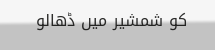کو شمشیر میں ڈھالو